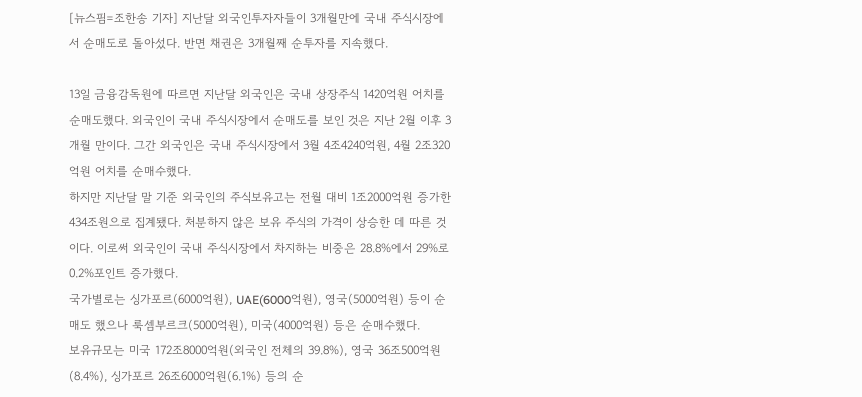[뉴스핌=조한송 기자] 지난달 외국인투자자들이 3개월만에 국내 주식시장에서 순매도로 돌아섰다. 반면 채권은 3개월째 순투자를 지속했다.

13일 금융감독원에 따르면 지난달 외국인은 국내 상장주식 1420억원 어치를 순매도했다. 외국인이 국내 주식시장에서 순매도를 보인 것은 지난 2월 이후 3개월 만이다. 그간 외국인은 국내 주식시장에서 3월 4조4240억원, 4월 2조320억원 어치를 순매수했다.
하지만 지난달 말 기준 외국인의 주식보유고는 전월 대비 1조2000억원 증가한 434조원으로 집계됐다. 처분하지 않은 보유 주식의 가격이 상승한 데 따른 것이다. 이로써 외국인이 국내 주식시장에서 차지하는 비중은 28.8%에서 29%로 0.2%포인트 증가했다.
국가별로는 싱가포르(6000억원), UAE(6000억원), 영국(5000억원) 등이 순매도 했으나 룩셈부르크(5000억원), 미국(4000억원) 등은 순매수했다.
보유규모는 미국 172조8000억원(외국인 전체의 39.8%), 영국 36조500억원(8.4%), 싱가포르 26조6000억원(6.1%) 등의 순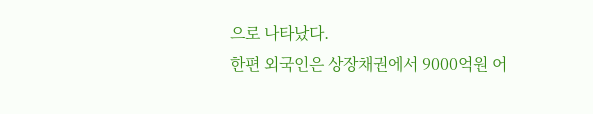으로 나타났다.
한편 외국인은 상장채권에서 9000억원 어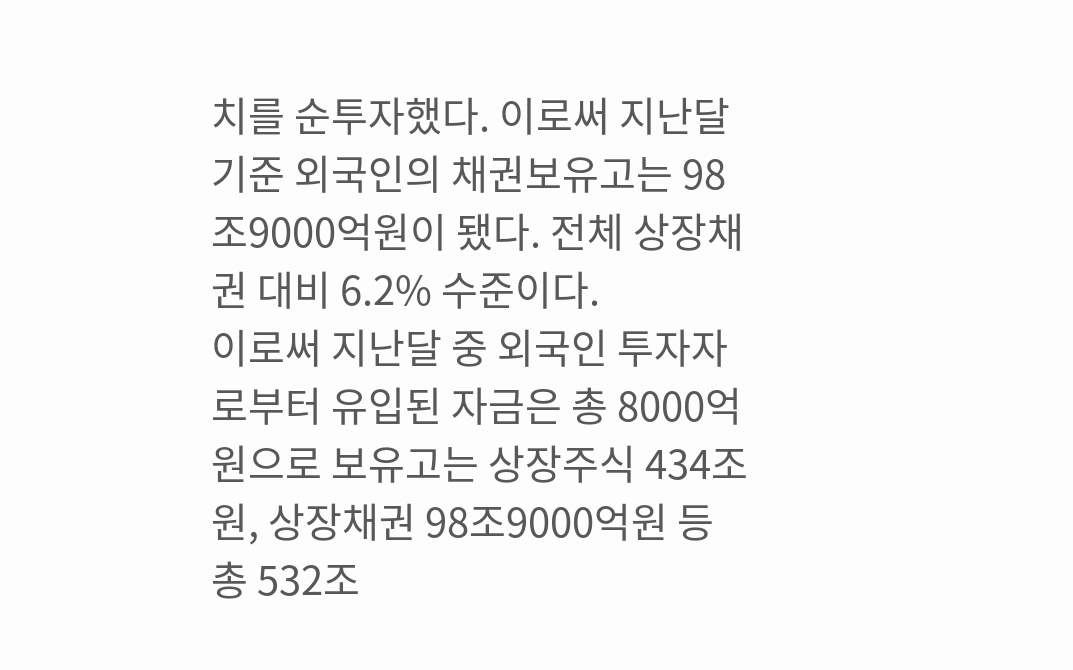치를 순투자했다. 이로써 지난달 기준 외국인의 채권보유고는 98조9000억원이 됐다. 전체 상장채권 대비 6.2% 수준이다.
이로써 지난달 중 외국인 투자자로부터 유입된 자금은 총 8000억원으로 보유고는 상장주식 434조원, 상장채권 98조9000억원 등 총 532조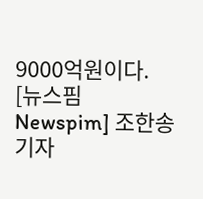9000억원이다.
[뉴스핌 Newspim] 조한송 기자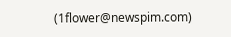(1flower@newspim.com)